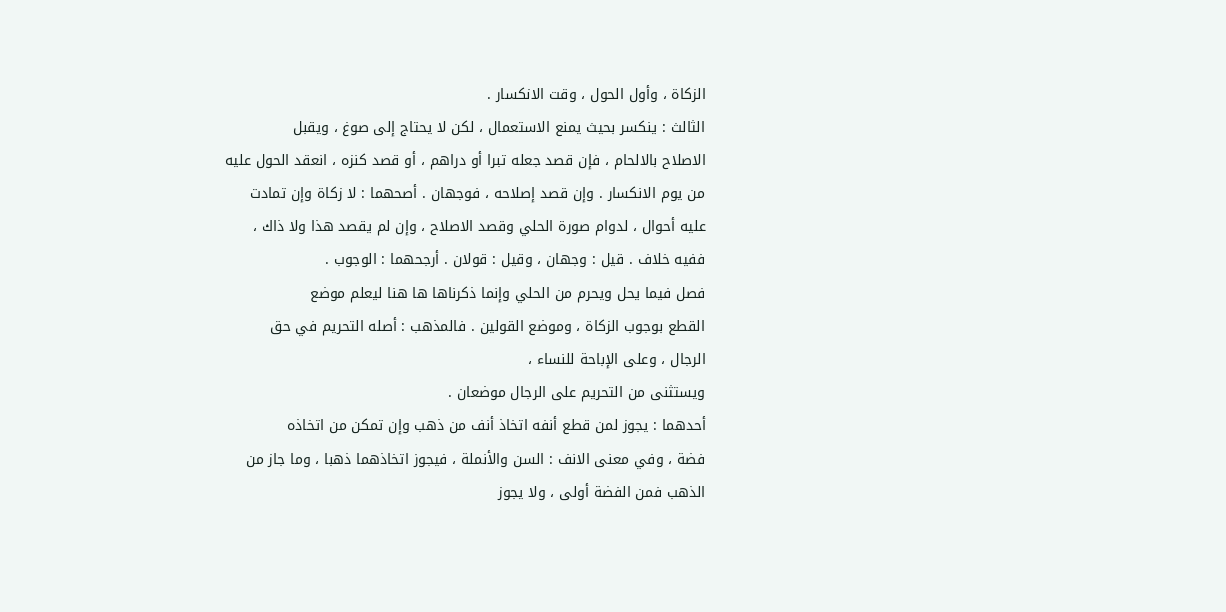الزكاة ، وأول الحول ، وقت الانكسار .
الثالث : ينكسر بحيث يمنع الاستعمال ، لكن لا يحتاج إلى صوغ ، ويقبل
الاصلاح بالالحام ، فإن قصد جعله تبرا أو دراهم ، أو قصد كنزه ، انعقد الحول عليه
من يوم الانكسار . وإن قصد إصلاحه ، فوجهان . أصحهما : لا زكاة وإن تمادت
عليه أحوال ، لدوام صورة الحلي وقصد الاصلاح ، وإن لم يقصد هذا ولا ذاك ،
ففيه خلاف . قيل : وجهان ، وقيل : قولان . أرجحهما : الوجوب .
فصل فيما يحل ويحرم من الحلي وإنما ذكرناها ها هنا ليعلم موضع
القطع بوجوب الزكاة ، وموضع القولين . فالمذهب : أصله التحريم في حق
الرجال ، وعلى الإباحة للنساء ،
ويستثنى من التحريم على الرجال موضعان .
أحدهما : يجوز لمن قطع أنفه اتخاذ أنف من ذهب وإن تمكن من اتخاذه
فضة ، وفي معنى الانف : السن والأنملة ، فيجوز اتخاذهما ذهبا ، وما جاز من
الذهب فمن الفضة أولى ، ولا يجوز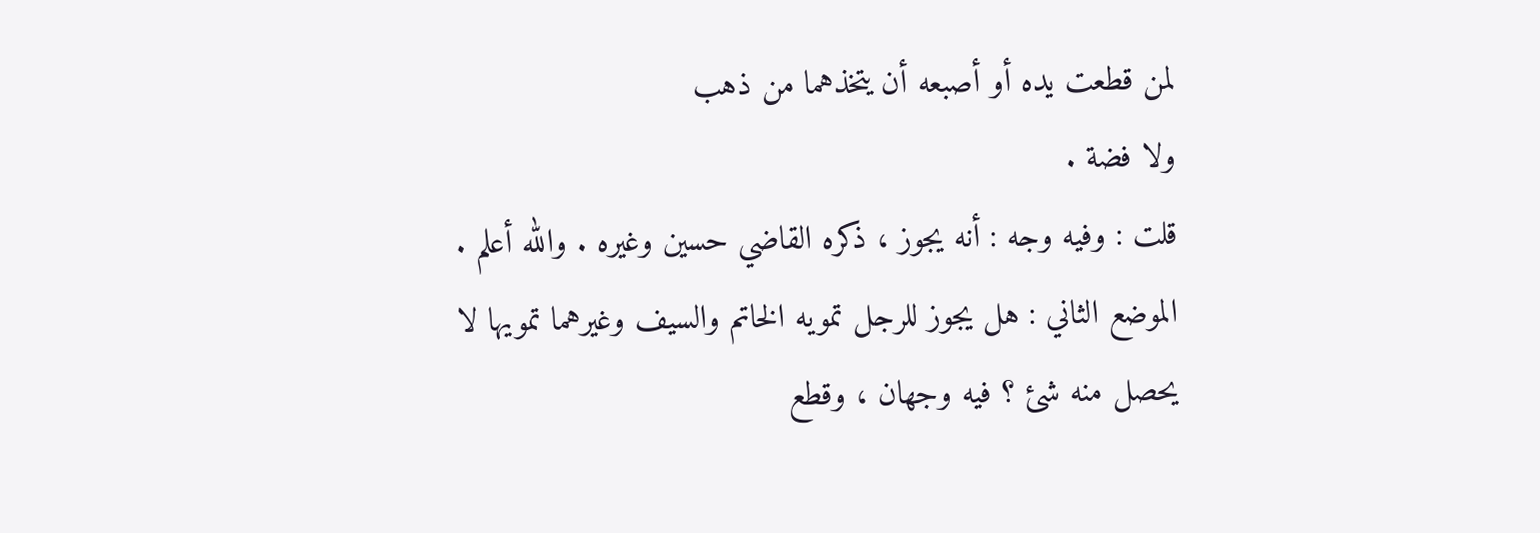لمن قطعت يده أو أصبعه أن يتخذهما من ذهب
ولا فضة .
قلت : وفيه وجه : أنه يجوز ، ذكره القاضي حسين وغيره . والله أعلم .
الموضع الثاني : هل يجوز للرجل تمويه الخاتم والسيف وغيرهما تمويها لا
يحصل منه شئ ؟ فيه وجهان ، وقطع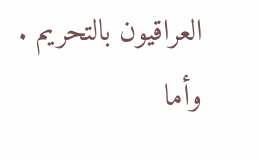العراقيون بالتحريم . وأما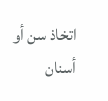اتخاذ سن أو أسنان